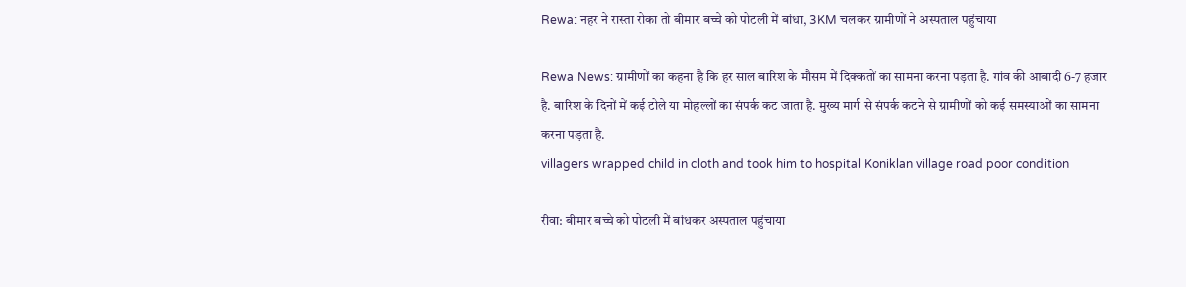Rewa: नहर ने रास्ता रोका तो बीमार बच्चे को पोटली में बांधा, 3KM चलकर ग्रामीणों ने अस्पताल पहुंचाया

Rewa News: ग्रामीणों का कहना है कि हर साल बारिश के मौसम में दिक्कतों का सामना करना पड़ता है. गांव की आबादी 6-7 हजार है. बारिश के दिनों में कई टोले या मोहल्लों का संपर्क कट जाता है. मुख्य मार्ग से संपर्क कटने से ग्रामीणों को कई समस्याओं का सामना करना पड़ता है.
villagers wrapped child in cloth and took him to hospital Koniklan village road poor condition

रीवा: बीमार बच्चे को पोटली में बांधकर अस्पताल पहुंचाया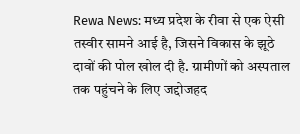Rewa News: मध्य प्रदेश के रीवा से एक ऐसी तस्वीर सामने आई है, जिसने विकास के झूठे दावों की पोल खोल दी है. ग्रामीणों को अस्पताल तक पहुंचने के लिए जद्दोजहद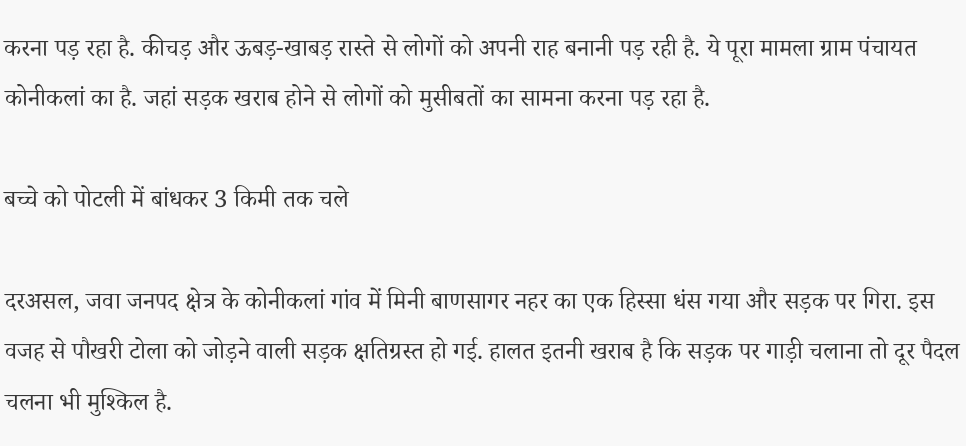करना पड़ रहा है. कीचड़ और ऊबड़-खाबड़ रास्ते से लोगों को अपनी राह बनानी पड़ रही है. ये पूरा मामला ग्राम पंचायत कोनीकलां का है. जहां सड़क खराब होने से लोगों को मुसीबतों का सामना करना पड़ रहा है.

बच्चे को पोटली में बांधकर 3 किमी तक चले

दरअसल, जवा जनपद क्षेत्र के कोनीकलां गांव में मिनी बाणसागर नहर का एक हिस्सा धंस गया और सड़क पर गिरा. इस वजह से पौखरी टोला को जोड़ने वाली सड़क क्षतिग्रस्त हो गई. हालत इतनी खराब है कि सड़क पर गाड़ी चलाना तो दूर पैदल चलना भी मुश्किल है.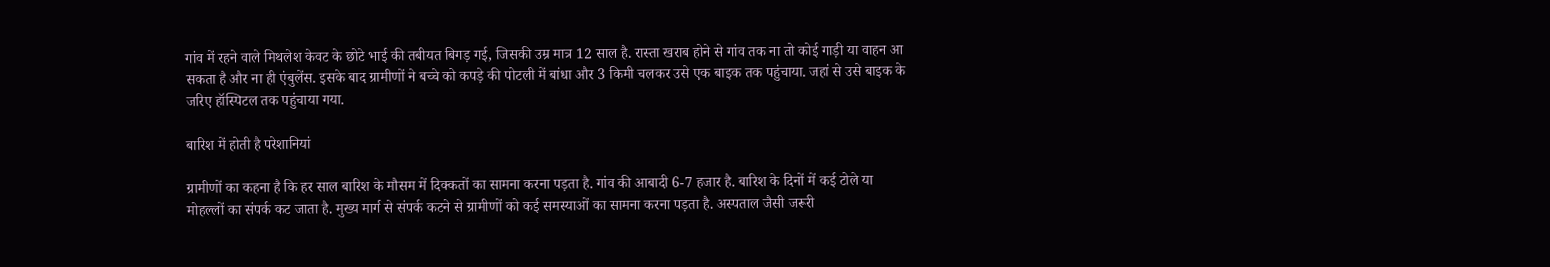गांव में रहने वाले मिथलेश केवट के छोटे भाई की तबीयत बिगड़ गई, जिसकी उम्र मात्र 12 साल है. रास्ता खराब होने से गांव तक ना तो कोई गाड़ी या वाहन आ सकता है और ना ही एंबुलेंस. इसके बाद ग्रामीणों ने बच्चे को कपड़े की पोटली में बांधा और 3 किमी चलकर उसे एक बाइक तक पहुंचाया. जहां से उसे बाइक के जरिए हॉस्पिटल तक पहुंचाया गया.

बारिश में होती है परेशानियां

ग्रामीणों का कहना है कि हर साल बारिश के मौसम में दिक्कतों का सामना करना पड़ता है. गांव की आबादी 6-7 हजार है. बारिश के दिनों में कई टोले या मोहल्लों का संपर्क कट जाता है. मुख्य मार्ग से संपर्क कटने से ग्रामीणों को कई समस्याओं का सामना करना पड़ता है. अस्पताल जैसी जरूरी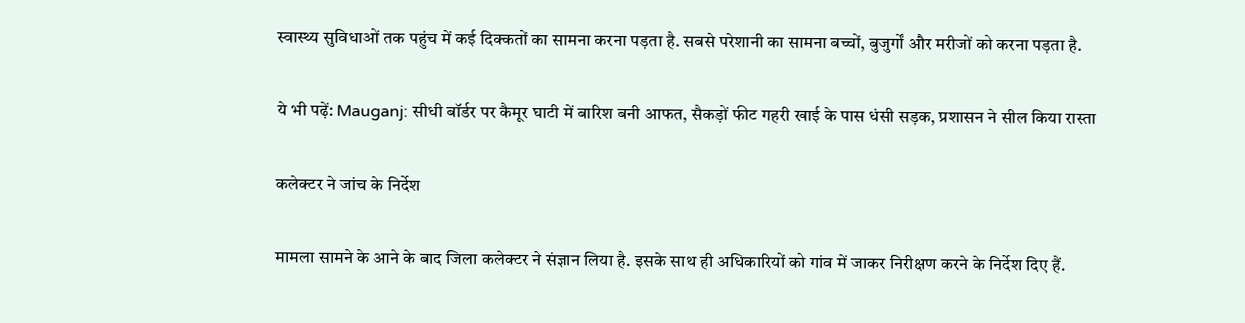स्वास्थ्य सुविधाओं तक पहुंच में कई दिक्कतों का सामना करना पड़ता है. सबसे परेशानी का सामना बच्चों, बुजुर्गों और मरीजों को करना पड़ता है.

ये भी पढ़ें: Mauganj: सीधी बॉर्डर पर कैमूर घाटी में बारिश बनी आफत, सैकड़ों फीट गहरी खाई के पास धंसी सड़क, प्रशासन ने सील किया रास्‍ता

कलेक्टर ने जांच के निर्देश

मामला सामने के आने के बाद जिला कलेक्टर ने संज्ञान लिया है. इसके साथ ही अधिकारियों को गांव में जाकर निरीक्षण करने के निर्देश दिए हैं.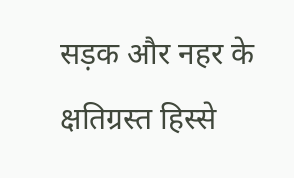सड़क और नहर के क्षतिग्रस्त हिस्से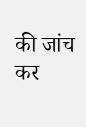की जांच कर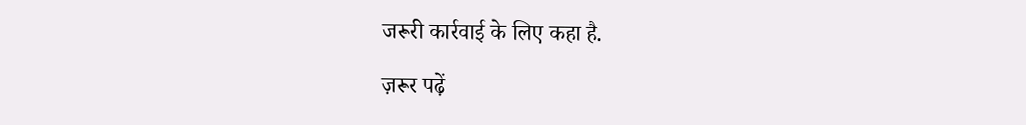जरूरी कार्रवाई के लिए कहा है.

ज़रूर पढ़ें